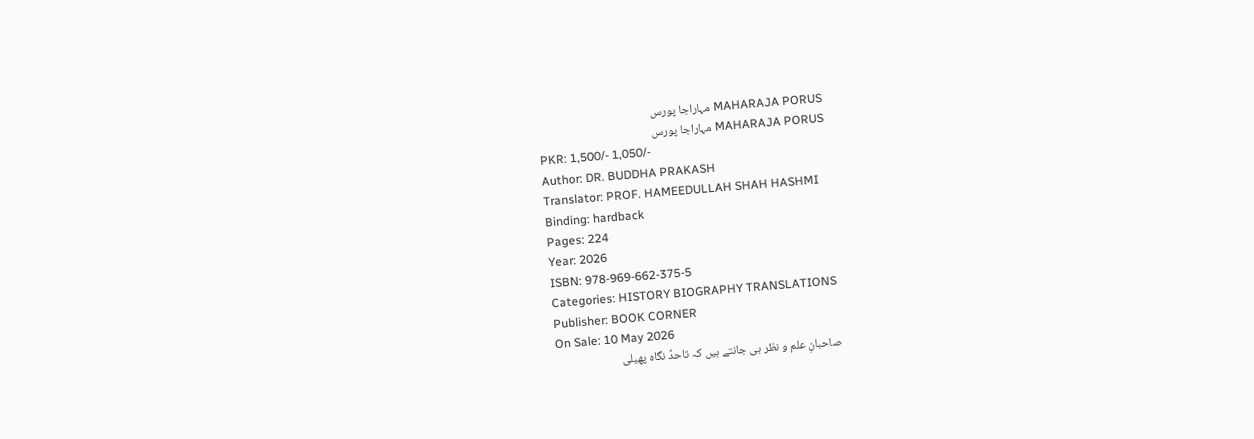MAHARAJA PORUS مہاراجا پورس
MAHARAJA PORUS مہاراجا پورس
PKR: 1,500/- 1,050/-
Author: DR. BUDDHA PRAKASH
Translator: PROF. HAMEEDULLAH SHAH HASHMI
Binding: hardback
Pages: 224
Year: 2026
ISBN: 978-969-662-375-5
Categories: HISTORY BIOGRAPHY TRANSLATIONS
Publisher: BOOK CORNER
On Sale: 10 May 2026
صاحبانِ علم و نظر ہی جانتے ہیں کہ تاحدِّ نگاہ پھیلی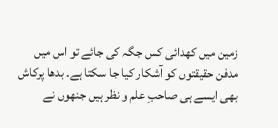زمین میں کھدائی کس جگہ کی جائے تو اس میں مدفن حقیقتوں کو آشکار کیا جا سکتا ہے۔ بدھا پرکاش بھی ایسے ہی صاحبِ علم و نظر ہیں جنھوں نے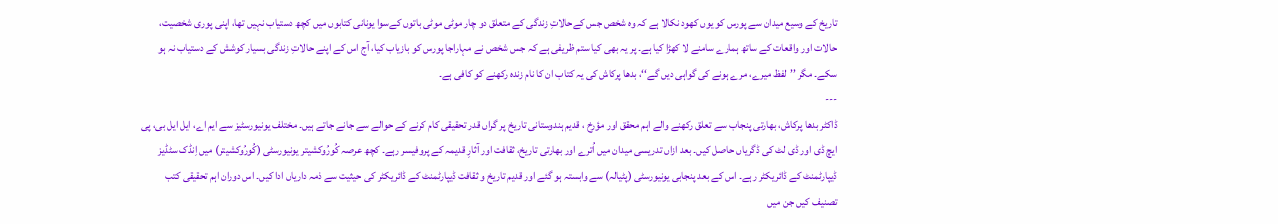تاریخ کے وسیع میدان سے پورس کو یوں کھود نکالا ہے کہ وہ شخص جس کےحالاتِ زندگی کے متعلق دو چار موٹی موٹی باتوں کےسوا یونانی کتابوں میں کچھ دستیاب نہیں تھا، اپنی پوری شخصیت، حالات اور واقعات کے ساتھ ہمارے سامنے لا کھڑا کیا ہے۔ پر یہ بھی کیا ستم ظریفی ہے کہ جس شخص نے مہاراجا پورس کو بازیاب کیا، آج اس کے اپنے حالاتِ زندگی بسیار کوشش کے دستیاب نہ ہو سکے۔ مگر ’’لفظ میرے، مرے ہونے کی گواہی دیں گے‘‘، بدھا پرکاش کی یہ کتاب ان کا نام زندہ رکھنے کو کافی ہے۔
---
ڈاکٹر بدھا پرکاش، بھارتی پنجاب سے تعلق رکھنے والے اہم محقق اور مؤرخ ، قدیم ہندوستانی تاریخ پر گراں قدر تحقیقی کام کرنے کے حوالے سے جانے جاتے ہیں۔ مختلف یونیورسٹیز سے ایم اے، ایل ایل بی، پی ایچ ڈی اور ڈی لٹ کی ڈگریاں حاصل کیں۔ بعد ازاں تدریسی میدان میں اُترے اور بھارتی تاریخ، ثقافت اور آثارِ قدیمہ کے پروفیسر رہے۔ کچھ عرصہ کُورُوکشیتر یونیورسٹی (کُورُوکشیتر) میں اِنڈک سٹڈیز ڈیپارٹمنٹ کے ڈائریکٹر رہے۔ اس کے بعد پنجابی یونیورسٹی (پٹیالہ) سے وابستہ ہو گئے اور قدیم تاریخ و ثقافت ڈیپارٹمنٹ کے ڈائریکٹر کی حیثیت سے ذمہ داریاں ادا کیں۔ اس دوران اہم تحقیقی کتب تصنیف کیں جن میں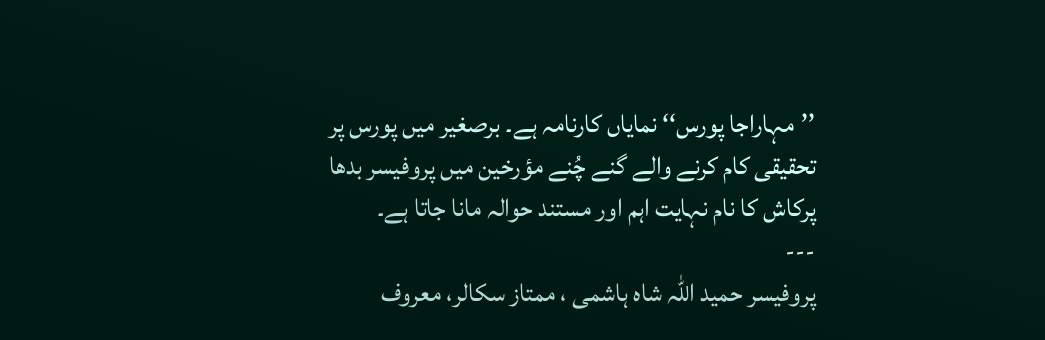’’مہاراجا پورس‘‘ نمایاں کارنامہ ہے۔ برصغیر میں پورس پر تحقیقی کام کرنے والے گنے چُنے مؤرخین میں پروفیسر بدھا پرکاش کا نام نہایت اہم اور مستند حوالہ مانا جاتا ہے۔
---
پروفیسر حمید اللہ شاہ ہاشمی ، ممتاز سکالر، معروف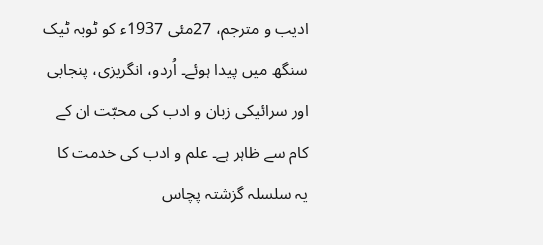ادیب و مترجم، 27مئی 1937ء کو ٹوبہ ٹیک سنگھ میں پیدا ہوئے۔ اُردو، انگریزی، پنجابی اور سرائیکی زبان و ادب کی محبّت ان کے کام سے ظاہر ہے۔ علم و ادب کی خدمت کا یہ سلسلہ گزشتہ پچاس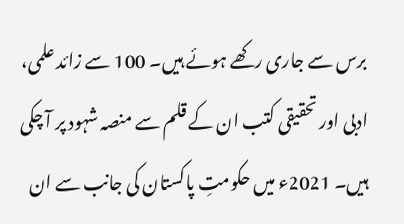برس سے جاری رکھے ہوئے ہیں۔ 100 سے زائد علمی، ادبی اور تحقیقی کتب ان کے قلم سے منصہ شہود پر آ چکی ہیں۔ 2021ء میں حکومتِ پاکستان کی جانب سے ان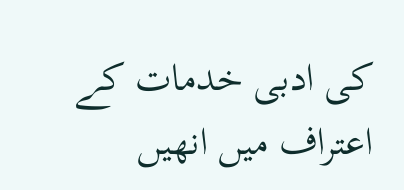کی ادبی خدمات کے اعتراف میں انھیں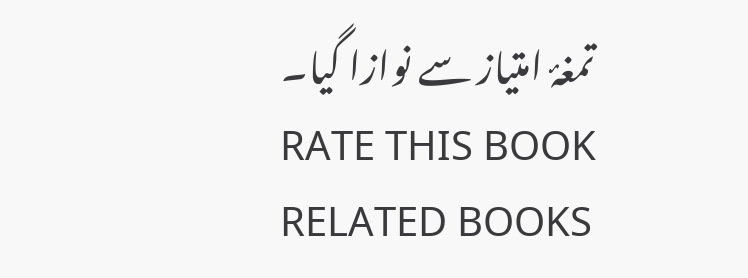تمغۂ امتیاز سے نوازا گیا۔
RATE THIS BOOK
RELATED BOOKS